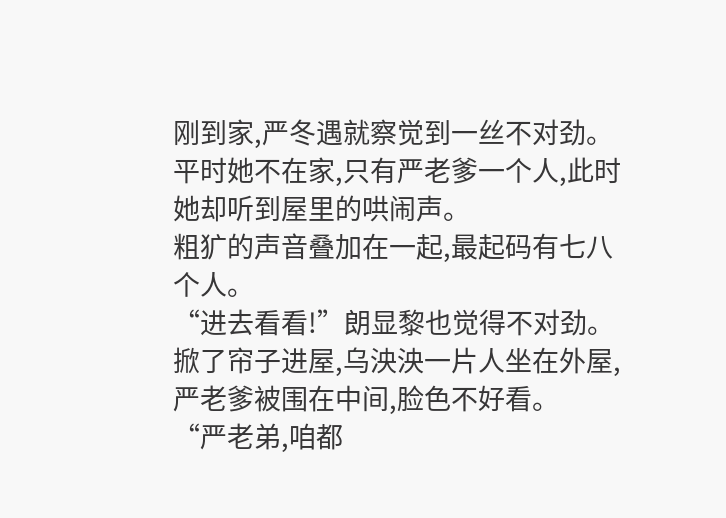刚到家,严冬遇就察觉到一丝不对劲。
平时她不在家,只有严老爹一个人,此时她却听到屋里的哄闹声。
粗犷的声音叠加在一起,最起码有七八个人。
“进去看看!”朗显黎也觉得不对劲。
掀了帘子进屋,乌泱泱一片人坐在外屋,严老爹被围在中间,脸色不好看。
“严老弟,咱都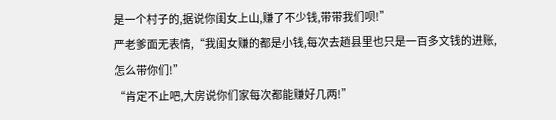是一个村子的,据说你闺女上山,赚了不少钱,带带我们呗!”
严老爹面无表情,“我闺女赚的都是小钱,每次去趟县里也只是一百多文钱的进账,怎么带你们!”
“肯定不止吧,大房说你们家每次都能赚好几两!”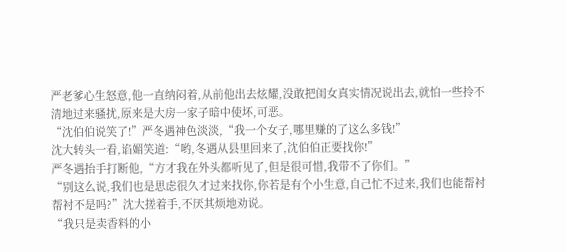严老爹心生怒意,他一直纳闷着,从前他出去炫耀,没敢把闺女真实情况说出去,就怕一些拎不清地过来骚扰,原来是大房一家子暗中使坏,可恶。
“沈伯伯说笑了!”严冬遇神色淡淡,“我一个女子,哪里赚的了这么多钱!”
沈大转头一看,谄媚笑道:“哟,冬遇从县里回来了,沈伯伯正要找你!”
严冬遇抬手打断他,“方才我在外头都听见了,但是很可惜,我带不了你们。”
“别这么说,我们也是思虑很久才过来找你,你若是有个小生意,自己忙不过来,我们也能帮衬帮衬不是吗?”沈大搓着手,不厌其烦地劝说。
“我只是卖香料的小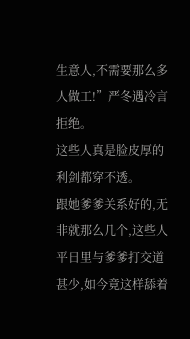生意人,不需要那么多人做工!”严冬遇冷言拒绝。
这些人真是脸皮厚的利剑都穿不透。
跟她爹爹关系好的,无非就那么几个,这些人平日里与爹爹打交道甚少,如今竟这样舔着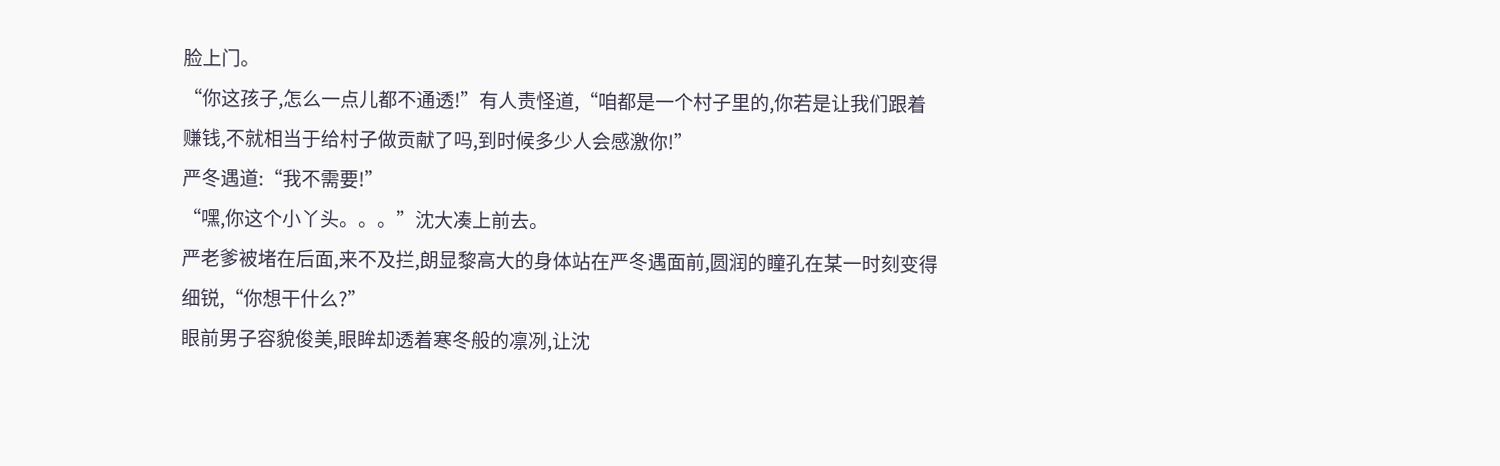脸上门。
“你这孩子,怎么一点儿都不通透!”有人责怪道,“咱都是一个村子里的,你若是让我们跟着赚钱,不就相当于给村子做贡献了吗,到时候多少人会感激你!”
严冬遇道:“我不需要!”
“嘿,你这个小丫头。。。”沈大凑上前去。
严老爹被堵在后面,来不及拦,朗显黎高大的身体站在严冬遇面前,圆润的瞳孔在某一时刻变得细锐,“你想干什么?”
眼前男子容貌俊美,眼眸却透着寒冬般的凛冽,让沈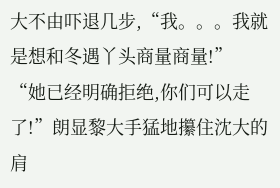大不由吓退几步,“我。。。我就是想和冬遇丫头商量商量!”
“她已经明确拒绝,你们可以走了!”朗显黎大手猛地攥住沈大的肩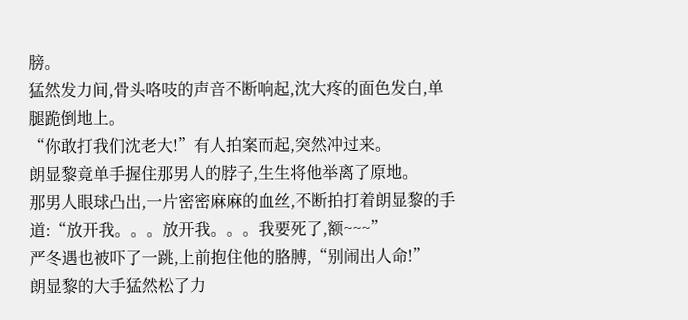膀。
猛然发力间,骨头咯吱的声音不断响起,沈大疼的面色发白,单腿跪倒地上。
“你敢打我们沈老大!”有人拍案而起,突然冲过来。
朗显黎竟单手握住那男人的脖子,生生将他举离了原地。
那男人眼球凸出,一片密密麻麻的血丝,不断拍打着朗显黎的手道:“放开我。。。放开我。。。我要死了,额~~~”
严冬遇也被吓了一跳,上前抱住他的胳膊,“别闹出人命!”
朗显黎的大手猛然松了力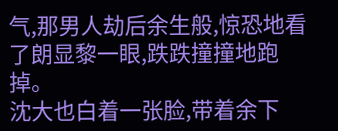气,那男人劫后余生般,惊恐地看了朗显黎一眼,跌跌撞撞地跑掉。
沈大也白着一张脸,带着余下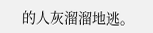的人灰溜溜地逃。